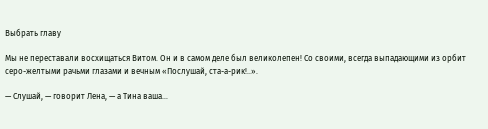Выбрать главу

Мы не переставали восхищаться Витом. Он и в самом деле был великолепен! Со своими, всегда выпадающими из орбит серо-желтыми рачьми глазами и вечным «Послушай, ста-а-рик!..».

— Слушай, — говорит Лена, — а Тина ваша…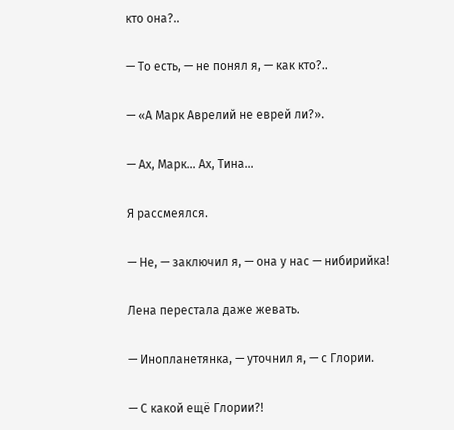кто она?..

— То есть, — не понял я, — как кто?..

— «А Марк Аврелий не еврей ли?».

— Ах, Марк… Ах, Тина…

Я рассмеялся.

— Не, — заключил я, — она у нас — нибирийка!

Лена перестала даже жевать.

— Инопланетянка, — уточнил я, — с Глории.

— С какой ещё Глории?!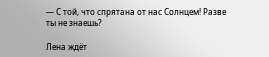— С той, что спрятана от нас Солнцем! Разве ты не знаешь?

Лена ждёт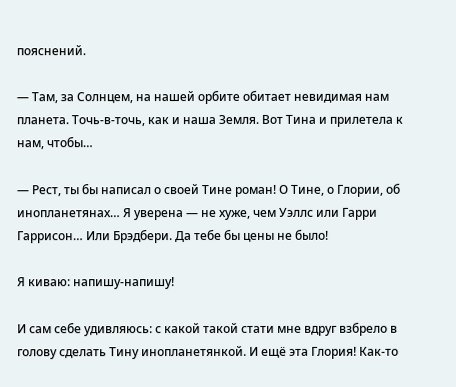пояснений.

— Там, за Солнцем, на нашей орбите обитает невидимая нам планета. Точь-в-точь, как и наша Земля. Вот Тина и прилетела к нам, чтобы…

— Рест, ты бы написал о своей Тине роман! О Тине, о Глории, об инопланетянах… Я уверена — не хуже, чем Уэллс или Гарри Гаррисон… Или Брэдбери. Да тебе бы цены не было!

Я киваю: напишу-напишу!

И сам себе удивляюсь: с какой такой стати мне вдруг взбрело в голову сделать Тину инопланетянкой. И ещё эта Глория! Как-то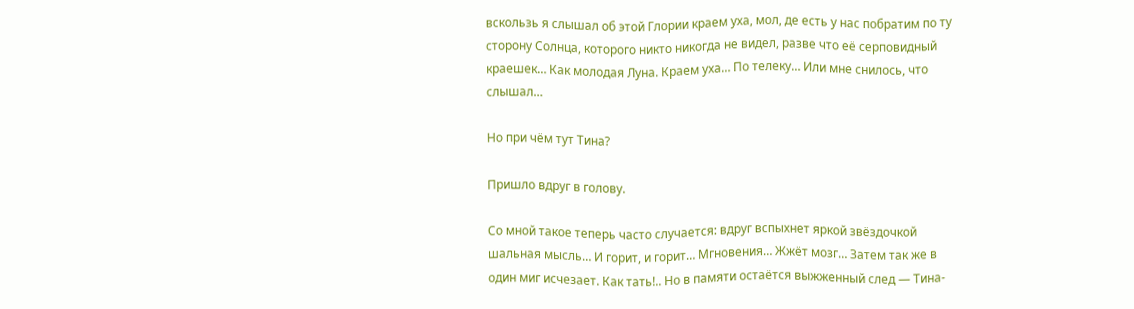вскользь я слышал об этой Глории краем уха, мол, де есть у нас побратим по ту сторону Солнца, которого никто никогда не видел, разве что её серповидный краешек… Как молодая Луна. Краем уха… По телеку… Или мне снилось, что слышал…

Но при чём тут Тина?

Пришло вдруг в голову.

Со мной такое теперь часто случается: вдруг вспыхнет яркой звёздочкой шальная мысль… И горит, и горит… Мгновения… Жжёт мозг… Затем так же в один миг исчезает. Как тать!.. Но в памяти остаётся выжженный след — Тина-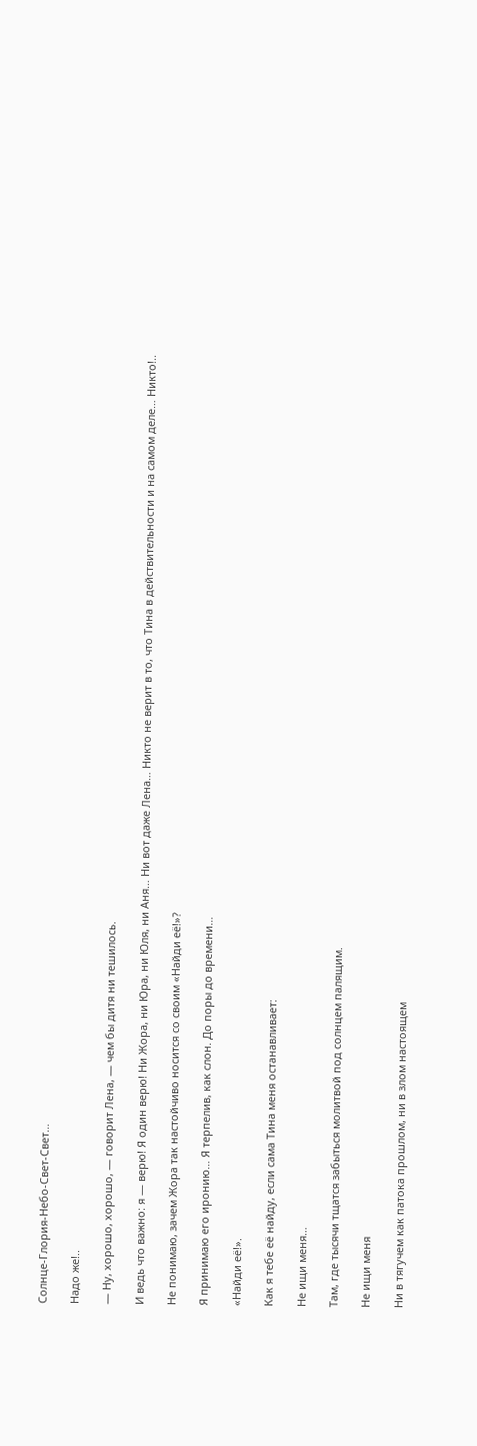Солнце-Глория-Небо-Свет-Свет…

Надо же!..

— Ну, хорошо, хорошо, — говорит Лена, — чем бы дитя ни тешилось.

И ведь что важно: я — верю! Я один верю! Ни Жора, ни Юра, ни Юля, ни Аня… Ни вот даже Лена… Никто не верит в то, что Тина в действительности и на самом деле… Никто!..

Не понимаю, зачем Жора так настойчиво носится со своим «Найди её!»?

Я принимаю его иронию… Я терпелив, как слон. До поры до времени…

«Найди её!».

Как я тебе её найду, если сама Тина меня останавливает:

Не ищи меня…

Там, где тысячи тщатся забыться молитвой под солнцем палящим.

Не ищи меня

Ни в тягучем как патока прошлом, ни в злом настоящем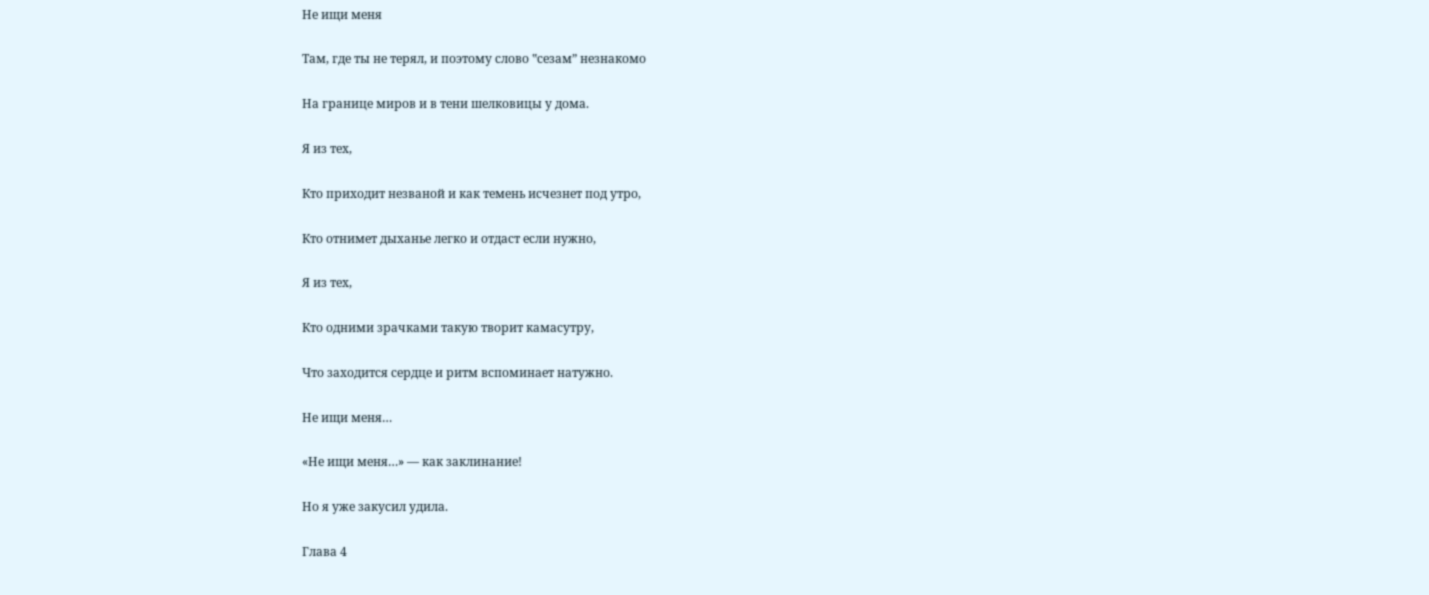Не ищи меня

Там, где ты не терял, и поэтому слово ‟сезам” незнакомо

На границе миров и в тени шелковицы у дома.

Я из тех,

Кто приходит незваной и как темень исчезнет под утро,

Кто отнимет дыханье легко и отдаст если нужно,

Я из тех,

Кто одними зрачками такую творит камасутру,

Что заходится сердце и ритм вспоминает натужно.

Не ищи меня…

«Не ищи меня…» — как заклинание!

Но я уже закусил удила.

Глава 4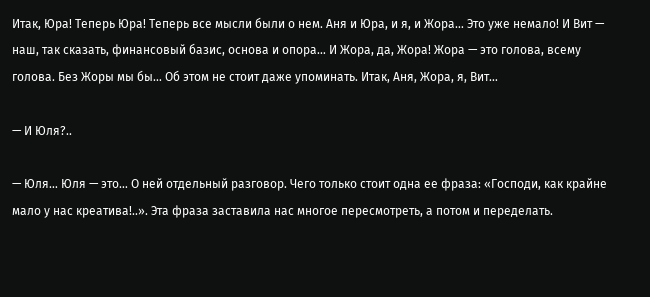Итак, Юра! Теперь Юра! Теперь все мысли были о нем. Аня и Юра, и я, и Жора… Это уже немало! И Вит — наш, так сказать, финансовый базис, основа и опора… И Жора, да, Жора! Жора — это голова, всему голова. Без Жоры мы бы… Об этом не стоит даже упоминать. Итак, Аня, Жора, я, Вит…

— И Юля?..

— Юля… Юля — это… О ней отдельный разговор. Чего только стоит одна ее фраза: «Господи, как крайне мало у нас креатива!..». Эта фраза заставила нас многое пересмотреть, а потом и переделать.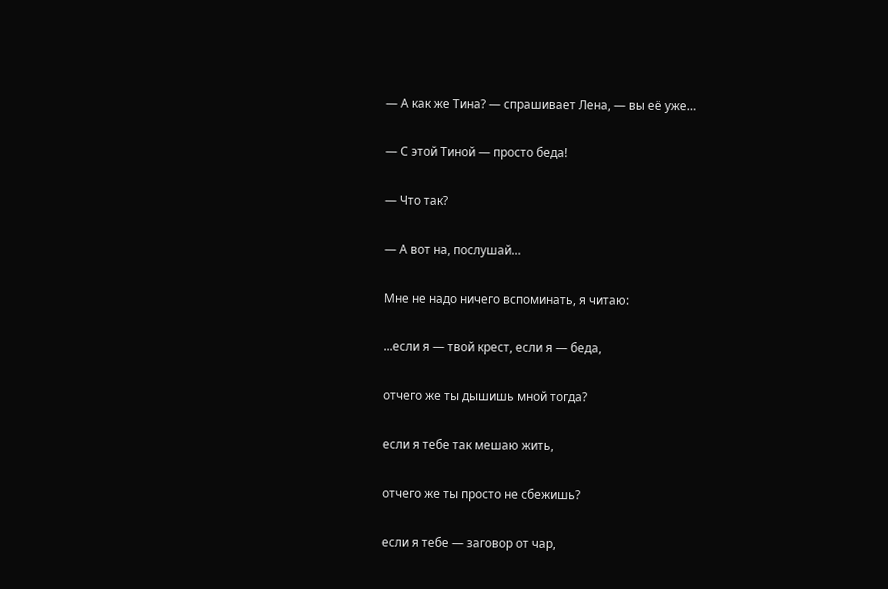— А как же Тина? — спрашивает Лена, — вы её уже…

— С этой Тиной — просто беда!

— Что так?

— А вот на, послушай…

Мне не надо ничего вспоминать, я читаю:

...если я — твой крест, если я — беда,

отчего же ты дышишь мной тогда?

если я тебе так мешаю жить,

отчего же ты просто не сбежишь?

если я тебе — заговор от чар,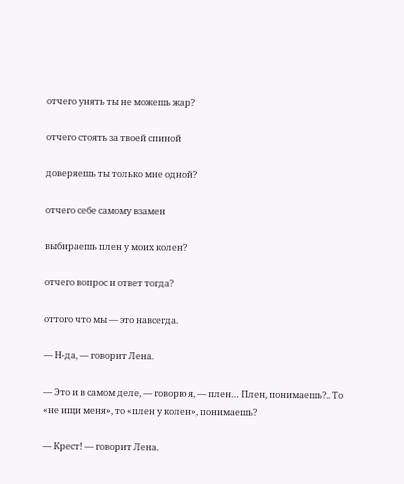отчего унять ты не можешь жар?

отчего стоять за твоей спиной

доверяешь ты только мне одной?

отчего себе самому взамен

выбираешь плен у моих колен?

отчего вопрос и ответ тогда?

оттого что мы — это навсегда.

— Н-да, — говорит Лена.

— Это и в самом деле, — говорю я, — плен… Плен, понимаешь?.. То «не ищи меня», то «плен у колен», понимаешь?

— Крест! — говорит Лена.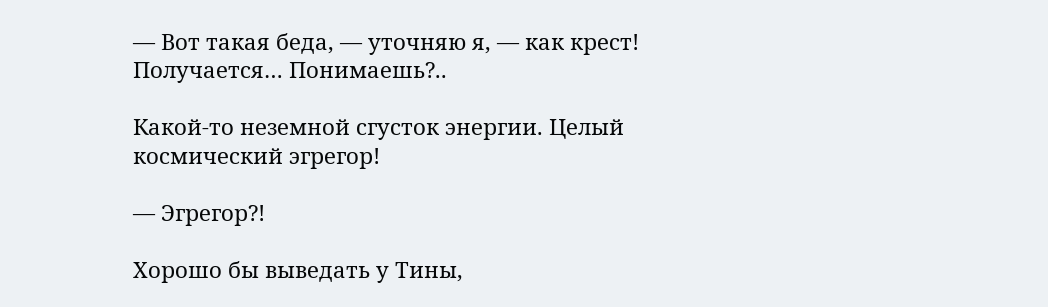— Вот такая беда, — уточняю я, — как крест! Получается… Понимаешь?..

Какой-то неземной сгусток энергии. Целый космический эгрегор!

— Эгрегор?!

Хорошо бы выведать у Тины,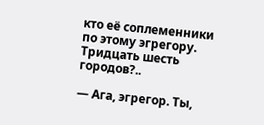кто её соплеменники по этому эгрегору. Тридцать шесть городов?..

— Ага, эгрегор. Ты,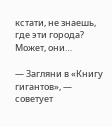кстати, не знаешь, где эти города? Может, они…

— Загляни в «Книгу гигантов», — советует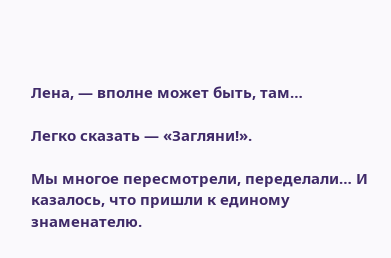Лена, — вполне может быть, там…

Легко сказать — «Загляни!».

Мы многое пересмотрели, переделали… И казалось, что пришли к единому знаменателю.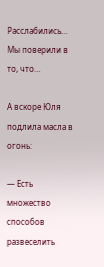Расслабились… Мы поверили в то, что…

А вскоре Юля подлила масла в огонь:

— Есть множество способов развеселить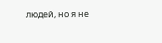людей, но я не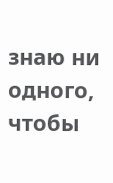знаю ни одного, чтобы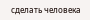сделать человека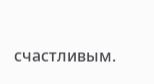счастливым.